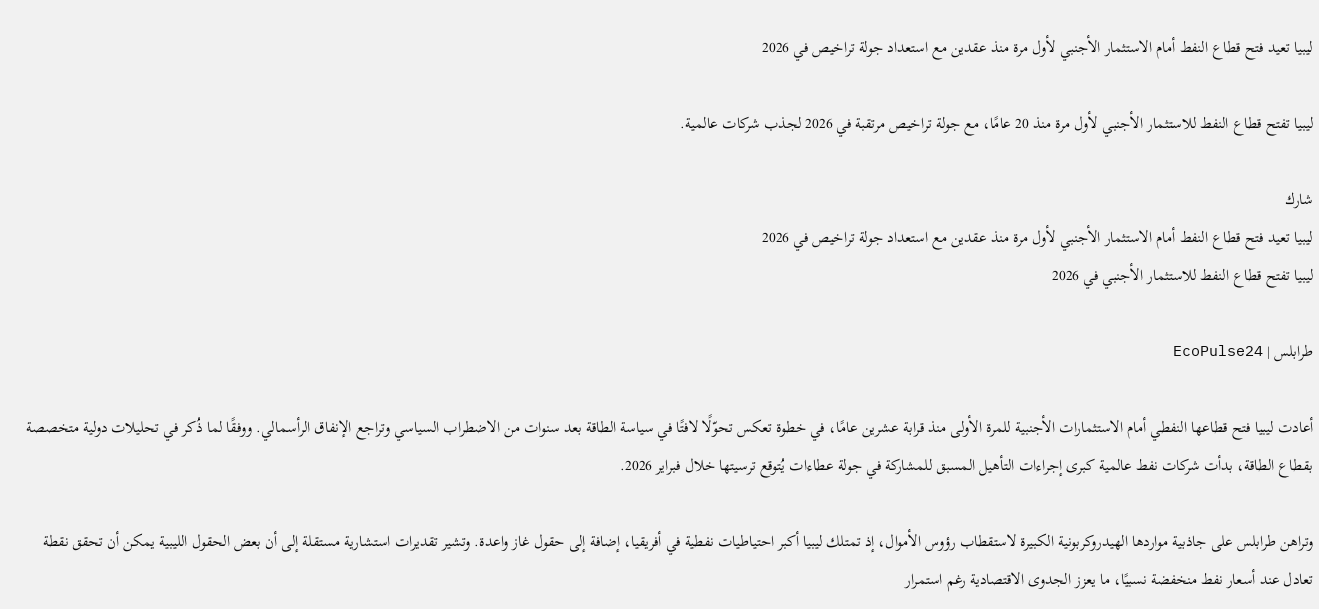ليبيا تعيد فتح قطاع النفط أمام الاستثمار الأجنبي لأول مرة منذ عقدين مع استعداد جولة تراخيص في 2026

ليبيا تفتح قطاع النفط للاستثمار الأجنبي لأول مرة منذ 20 عامًا، مع جولة تراخيص مرتقبة في 2026 لجذب شركات عالمية.

شارك
ليبيا تعيد فتح قطاع النفط أمام الاستثمار الأجنبي لأول مرة منذ عقدين مع استعداد جولة تراخيص في 2026
ليبيا تفتح قطاع النفط للاستثمار الأجنبي في 2026

طرابلس | EcoPulse24

أعادت ليبيا فتح قطاعها النفطي أمام الاستثمارات الأجنبية للمرة الأولى منذ قرابة عشرين عامًا، في خطوة تعكس تحوّلًا لافتًا في سياسة الطاقة بعد سنوات من الاضطراب السياسي وتراجع الإنفاق الرأسمالي. ووفقًا لما ذُكر في تحليلات دولية متخصصة بقطاع الطاقة، بدأت شركات نفط عالمية كبرى إجراءات التأهيل المسبق للمشاركة في جولة عطاءات يُتوقع ترسيتها خلال فبراير 2026.

وتراهن طرابلس على جاذبية مواردها الهيدروكربونية الكبيرة لاستقطاب رؤوس الأموال، إذ تمتلك ليبيا أكبر احتياطيات نفطية في أفريقيا، إضافة إلى حقول غاز واعدة. وتشير تقديرات استشارية مستقلة إلى أن بعض الحقول الليبية يمكن أن تحقق نقطة تعادل عند أسعار نفط منخفضة نسبيًا، ما يعزز الجدوى الاقتصادية رغم استمرار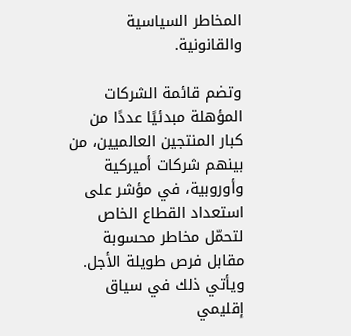المخاطر السياسية والقانونية.

وتضم قائمة الشركات المؤهلة مبدئيًا عددًا من كبار المنتجين العالميين، من بينهم شركات أميركية وأوروبية، في مؤشر على استعداد القطاع الخاص لتحمّل مخاطر محسوبة مقابل فرص طويلة الأجل. ويأتي ذلك في سياق إقليمي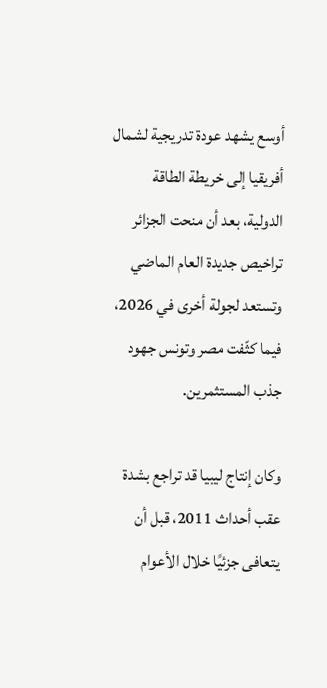أوسع يشهد عودة تدريجية لشمال أفريقيا إلى خريطة الطاقة الدولية، بعد أن منحت الجزائر تراخيص جديدة العام الماضي وتستعد لجولة أخرى في 2026، فيما كثّفت مصر وتونس جهود جذب المستثمرين.

وكان إنتاج ليبيا قد تراجع بشدة عقب أحداث 2011، قبل أن يتعافى جزئيًا خلال الأعوام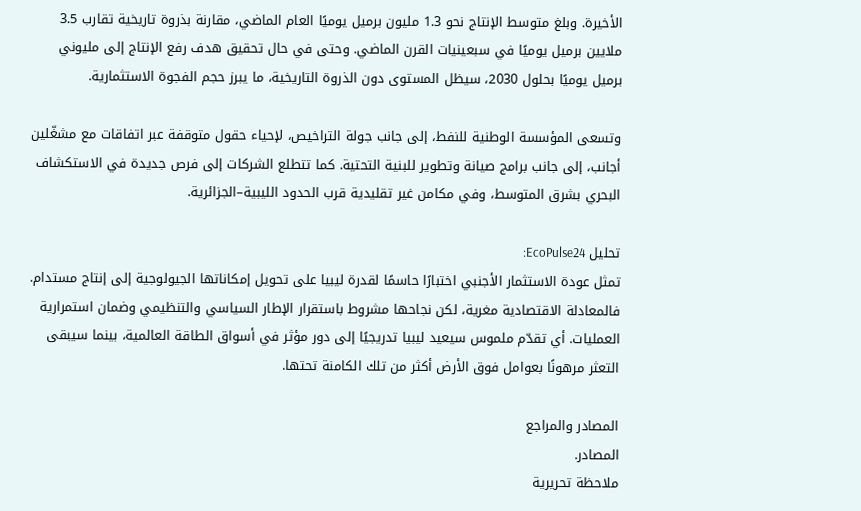الأخيرة. وبلغ متوسط الإنتاج نحو 1.3 مليون برميل يوميًا العام الماضي، مقارنة بذروة تاريخية تقارب 3.5 ملايين برميل يوميًا في سبعينيات القرن الماضي. وحتى في حال تحقيق هدف رفع الإنتاج إلى مليوني برميل يوميًا بحلول 2030، سيظل المستوى دون الذروة التاريخية، ما يبرز حجم الفجوة الاستثمارية.

وتسعى المؤسسة الوطنية للنفط، إلى جانب جولة التراخيص، لإحياء حقول متوقفة عبر اتفاقات مع مشغّلين أجانب، إلى جانب برامج صيانة وتطوير للبنية التحتية. كما تتطلع الشركات إلى فرص جديدة في الاستكشاف البحري بشرق المتوسط، وفي مكامن غير تقليدية قرب الحدود الليبية–الجزائرية.

تحليل EcoPulse24:
تمثل عودة الاستثمار الأجنبي اختبارًا حاسمًا لقدرة ليبيا على تحويل إمكاناتها الجيولوجية إلى إنتاج مستدام. فالمعادلة الاقتصادية مغرية، لكن نجاحها مشروط باستقرار الإطار السياسي والتنظيمي وضمان استمرارية العمليات. أي تقدّم ملموس سيعيد ليبيا تدريجيًا إلى دور مؤثر في أسواق الطاقة العالمية، بينما سيبقى التعثر مرهونًا بعوامل فوق الأرض أكثر من تلك الكامنة تحتها.

المصادر والمراجع
المصادر.
ملاحظة تحريرية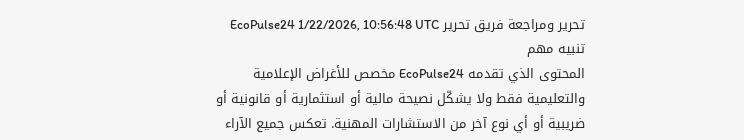تحرير ومراجعة فريق تحرير EcoPulse24 1/22/2026, 10:56:48 UTC
تنبيه مهم
المحتوى الذي تقدمه EcoPulse24 مخصص للأغراض الإعلامية والتعليمية فقط ولا يشكّل نصيحة مالية أو استثمارية أو قانونية أو ضريبية أو أي نوع آخر من الاستشارات المهنية. تعكس جميع الآراء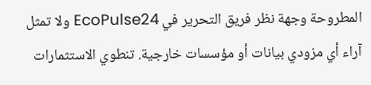المطروحة وجهة نظر فريق التحرير في EcoPulse24 ولا تمثل آراء أي مزودي بيانات أو مؤسسات خارجية. تنطوي الاستثمارات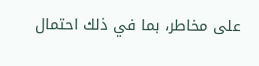على مخاطر، بما في ذلك احتمال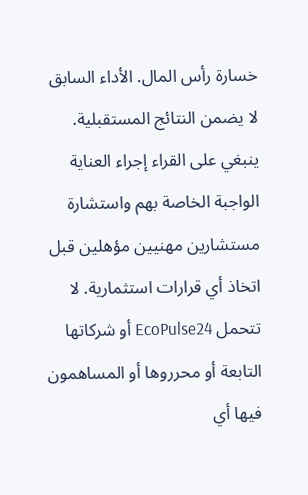خسارة رأس المال. الأداء السابق لا يضمن النتائج المستقبلية. ينبغي على القراء إجراء العناية الواجبة الخاصة بهم واستشارة مستشارين مهنيين مؤهلين قبل اتخاذ أي قرارات استثمارية. لا تتحمل EcoPulse24 أو شركاتها التابعة أو محرروها أو المساهمون فيها أي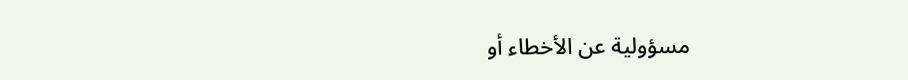مسؤولية عن الأخطاء أو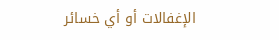الإغفالات أو أي خسائر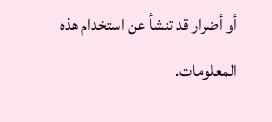أو أضرار قد تنشأ عن استخدام هذه المعلومات.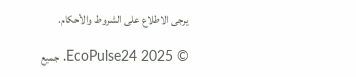يرجى الاطلاع على الشروط والأحكام.

© 2025 EcoPulse24. جميع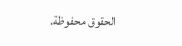الحقوق محفوظة.